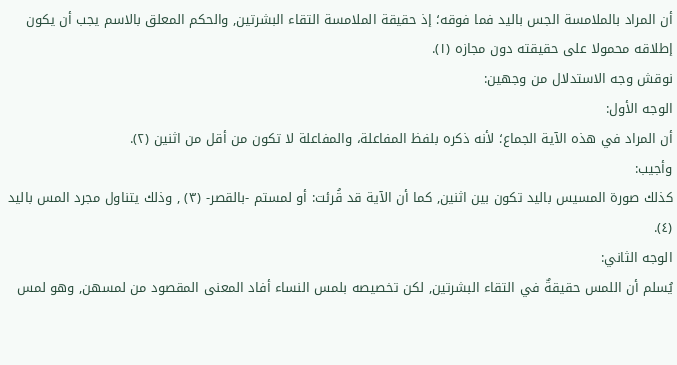أن المراد بالملامسة الجس باليد فما فوقه؛ إذ حقيقة الملامسة التقاء البشرتين, والحكم المعلق بالاسم يجب أن يكون إطلاقه محمولا على حقيقته دون مجازه (١).
نوقش وجه الاستدلال من وجهين:
الوجه الأول:
أن المراد في هذه الآية الجماع؛ لأنه ذكره بلفظ المفاعلة، والمفاعلة لا تكون من أقل من اثنين (٢).
وأجيب:
كذلك صورة المسيس باليد تكون بين اثنين, كما أن الآية قد قُرئت: أو لمستم -بالقصر- (٣) , وذلك يتناول مجرد المس باليد (٤).
الوجه الثاني:
يُسلم أن اللمس حقيقةٌ في التقاء البشرتين, لكن تخصيصه بلمس النساء أفاد المعنى المقصود من لمسهن, وهو لمس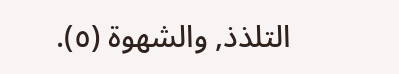التلذذ, والشهوة (٥).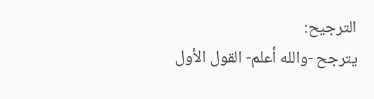الترجيح:
يترجح -والله أعلم- القول الأول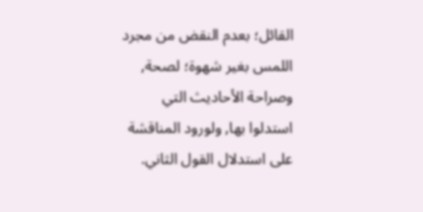القائل؛ بعدم النقض من مجرد اللمس بغير شهوة؛ لصحة, وصراحة الأحاديث التي استدلوا بها, ولورود المناقشة على استدلال القول الثاني.